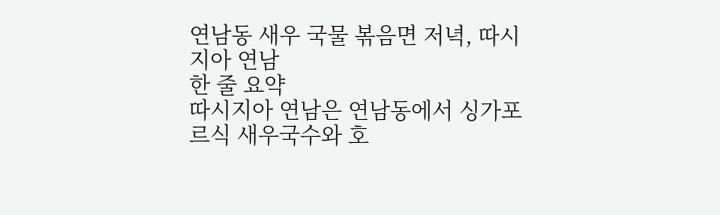연남동 새우 국물 볶음면 저녁, 따시지아 연남
한 줄 요약
따시지아 연남은 연남동에서 싱가포르식 새우국수와 호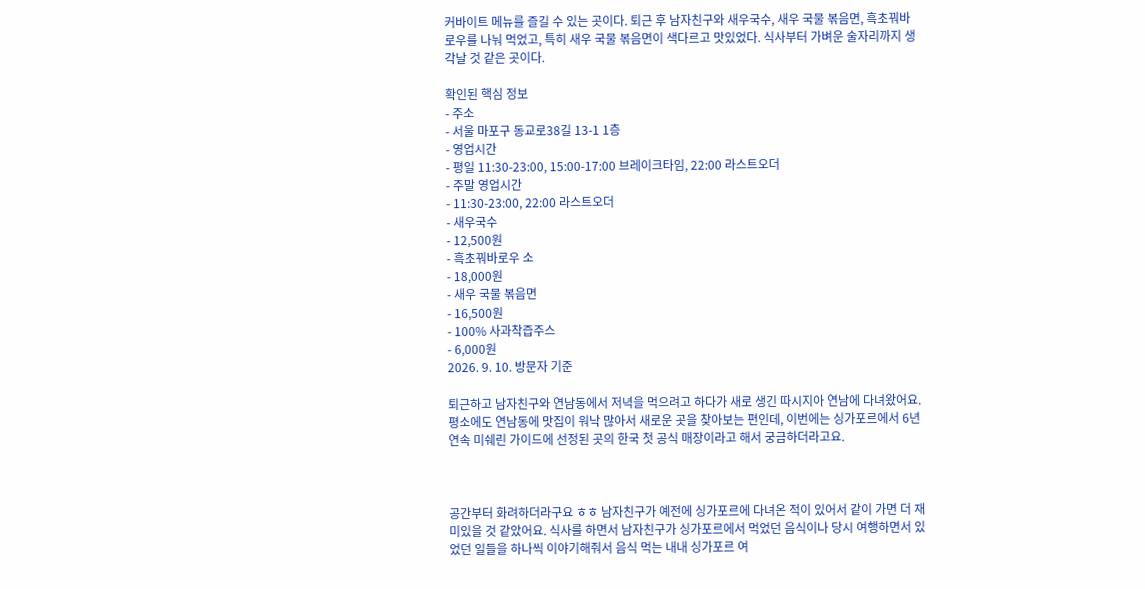커바이트 메뉴를 즐길 수 있는 곳이다. 퇴근 후 남자친구와 새우국수, 새우 국물 볶음면, 흑초꿔바로우를 나눠 먹었고, 특히 새우 국물 볶음면이 색다르고 맛있었다. 식사부터 가벼운 술자리까지 생각날 것 같은 곳이다.

확인된 핵심 정보
- 주소
- 서울 마포구 동교로38길 13-1 1층
- 영업시간
- 평일 11:30-23:00, 15:00-17:00 브레이크타임, 22:00 라스트오더
- 주말 영업시간
- 11:30-23:00, 22:00 라스트오더
- 새우국수
- 12,500원
- 흑초꿔바로우 소
- 18,000원
- 새우 국물 볶음면
- 16,500원
- 100% 사과착즙주스
- 6,000원
2026. 9. 10. 방문자 기준

퇴근하고 남자친구와 연남동에서 저녁을 먹으려고 하다가 새로 생긴 따시지아 연남에 다녀왔어요. 평소에도 연남동에 맛집이 워낙 많아서 새로운 곳을 찾아보는 편인데, 이번에는 싱가포르에서 6년 연속 미쉐린 가이드에 선정된 곳의 한국 첫 공식 매장이라고 해서 궁금하더라고요.



공간부터 화려하더라구요 ㅎㅎ 남자친구가 예전에 싱가포르에 다녀온 적이 있어서 같이 가면 더 재미있을 것 같았어요. 식사를 하면서 남자친구가 싱가포르에서 먹었던 음식이나 당시 여행하면서 있었던 일들을 하나씩 이야기해줘서 음식 먹는 내내 싱가포르 여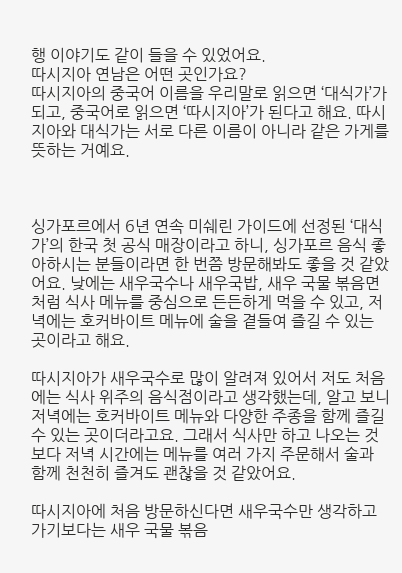행 이야기도 같이 들을 수 있었어요.
따시지아 연남은 어떤 곳인가요?
따시지아의 중국어 이름을 우리말로 읽으면 ‘대식가’가 되고, 중국어로 읽으면 ‘따시지아’가 된다고 해요. 따시지아와 대식가는 서로 다른 이름이 아니라 같은 가게를 뜻하는 거예요.



싱가포르에서 6년 연속 미쉐린 가이드에 선정된 ‘대식가’의 한국 첫 공식 매장이라고 하니, 싱가포르 음식 좋아하시는 분들이라면 한 번쯤 방문해봐도 좋을 것 같았어요. 낮에는 새우국수나 새우국밥, 새우 국물 볶음면처럼 식사 메뉴를 중심으로 든든하게 먹을 수 있고, 저녁에는 호커바이트 메뉴에 술을 곁들여 즐길 수 있는 곳이라고 해요.

따시지아가 새우국수로 많이 알려져 있어서 저도 처음에는 식사 위주의 음식점이라고 생각했는데, 알고 보니 저녁에는 호커바이트 메뉴와 다양한 주종을 함께 즐길 수 있는 곳이더라고요. 그래서 식사만 하고 나오는 것보다 저녁 시간에는 메뉴를 여러 가지 주문해서 술과 함께 천천히 즐겨도 괜찮을 것 같았어요.

따시지아에 처음 방문하신다면 새우국수만 생각하고 가기보다는 새우 국물 볶음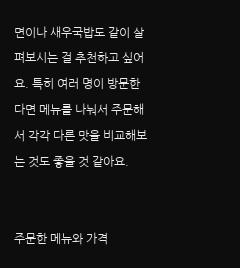면이나 새우국밥도 같이 살펴보시는 걸 추천하고 싶어요. 특히 여러 명이 방문한다면 메뉴를 나눠서 주문해서 각각 다른 맛을 비교해보는 것도 좋을 것 같아요.


주문한 메뉴와 가격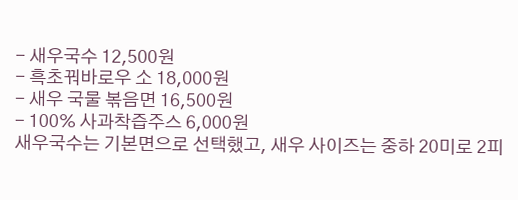- 새우국수 12,500원
- 흑초꿔바로우 소 18,000원
- 새우 국물 볶음면 16,500원
- 100% 사과착즙주스 6,000원
새우국수는 기본면으로 선택했고, 새우 사이즈는 중하 20미로 2피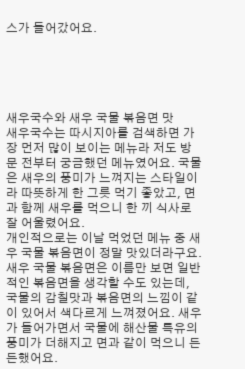스가 들어갔어요.





새우국수와 새우 국물 볶음면 맛
새우국수는 따시지아를 검색하면 가장 먼저 많이 보이는 메뉴라 저도 방문 전부터 궁금했던 메뉴였어요. 국물은 새우의 풍미가 느껴지는 스타일이라 따뜻하게 한 그릇 먹기 좋았고, 면과 함께 새우를 먹으니 한 끼 식사로 잘 어울렸어요.
개인적으로는 이날 먹었던 메뉴 중 새우 국물 볶음면이 정말 맛있더라구요. 새우 국물 볶음면은 이름만 보면 일반적인 볶음면을 생각할 수도 있는데, 국물의 감칠맛과 볶음면의 느낌이 같이 있어서 색다르게 느껴졌어요. 새우가 들어가면서 국물에 해산물 특유의 풍미가 더해지고 면과 같이 먹으니 든든했어요.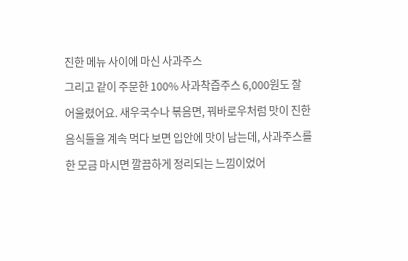진한 메뉴 사이에 마신 사과주스
그리고 같이 주문한 100% 사과착즙주스 6,000원도 잘 어울렸어요. 새우국수나 볶음면, 꿔바로우처럼 맛이 진한 음식들을 계속 먹다 보면 입안에 맛이 남는데, 사과주스를 한 모금 마시면 깔끔하게 정리되는 느낌이었어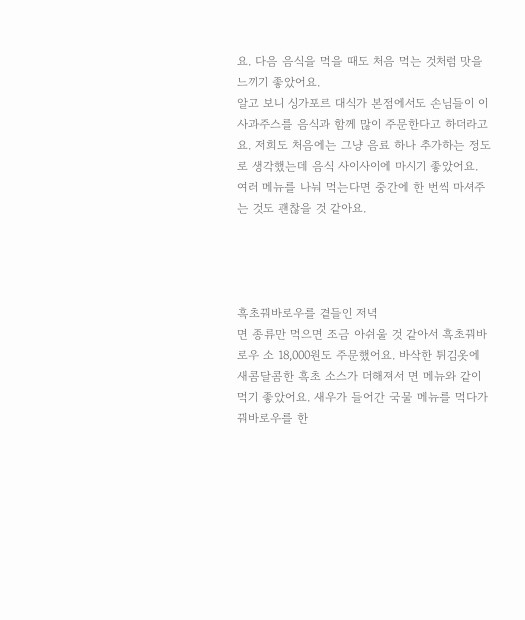요. 다음 음식을 먹을 때도 처음 먹는 것처럼 맛을 느끼기 좋았어요.
알고 보니 싱가포르 대식가 본점에서도 손님들이 이 사과주스를 음식과 함께 많이 주문한다고 하더라고요. 저희도 처음에는 그냥 음료 하나 추가하는 정도로 생각했는데 음식 사이사이에 마시기 좋았어요. 여러 메뉴를 나눠 먹는다면 중간에 한 번씩 마셔주는 것도 괜찮을 것 같아요.




흑초꿔바로우를 곁들인 저녁
면 종류만 먹으면 조금 아쉬울 것 같아서 흑초꿔바로우 소 18,000원도 주문했어요. 바삭한 튀김옷에 새콤달콤한 흑초 소스가 더해져서 면 메뉴와 같이 먹기 좋았어요. 새우가 들어간 국물 메뉴를 먹다가 꿔바로우를 한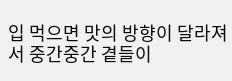입 먹으면 맛의 방향이 달라져서 중간중간 곁들이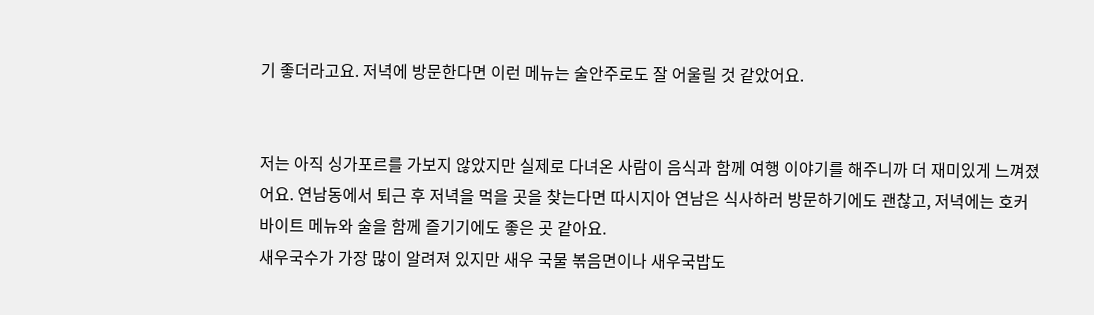기 좋더라고요. 저녁에 방문한다면 이런 메뉴는 술안주로도 잘 어울릴 것 같았어요.


저는 아직 싱가포르를 가보지 않았지만 실제로 다녀온 사람이 음식과 함께 여행 이야기를 해주니까 더 재미있게 느껴졌어요. 연남동에서 퇴근 후 저녁을 먹을 곳을 찾는다면 따시지아 연남은 식사하러 방문하기에도 괜찮고, 저녁에는 호커바이트 메뉴와 술을 함께 즐기기에도 좋은 곳 같아요.
새우국수가 가장 많이 알려져 있지만 새우 국물 볶음면이나 새우국밥도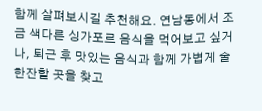함께 살펴보시길 추천해요. 연남동에서 조금 색다른 싱가포르 음식을 먹어보고 싶거나, 퇴근 후 맛있는 음식과 함께 가볍게 술 한잔할 곳을 찾고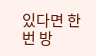있다면 한 번 방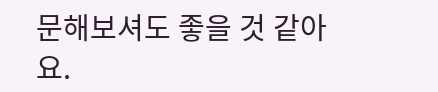문해보셔도 좋을 것 같아요.